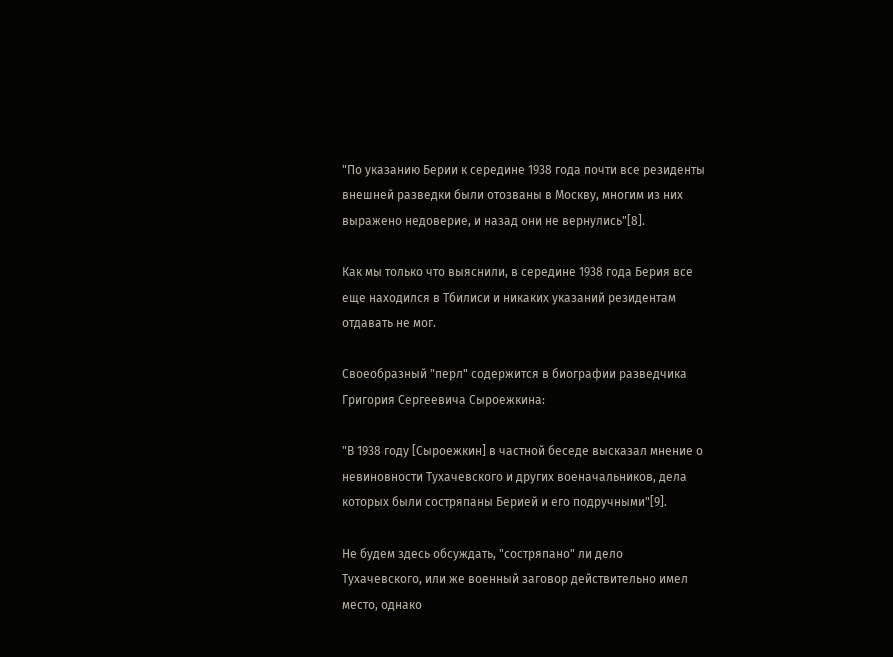"По указанию Берии к середине 1938 года почти все резиденты внешней разведки были отозваны в Москву, многим из них выражено недоверие, и назад они не вернулись"[8].

Как мы только что выяснили, в середине 1938 года Берия все еще находился в Тбилиси и никаких указаний резидентам отдавать не мог.

Своеобразный "перл" содержится в биографии разведчика Григория Сергеевича Сыроежкина:

"В 1938 году [Сыроежкин] в частной беседе высказал мнение о невиновности Тухачевского и других военачальников, дела которых были состряпаны Берией и его подручными"[9].

Не будем здесь обсуждать, "состряпано" ли дело Тухачевского, или же военный заговор действительно имел место, однако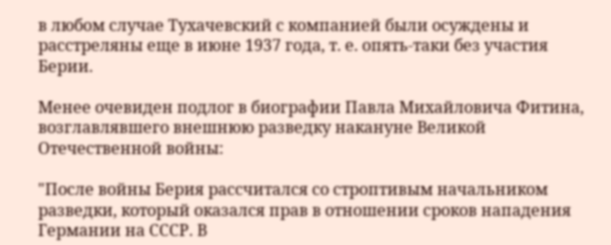в любом случае Тухачевский с компанией были осуждены и расстреляны еще в июне 1937 года, т. е. опять-таки без участия Берии.

Менее очевиден подлог в биографии Павла Михайловича Фитина, возглавлявшего внешнюю разведку накануне Великой Отечественной войны:

"После войны Берия рассчитался со строптивым начальником разведки, который оказался прав в отношении сроков нападения Германии на СССР. В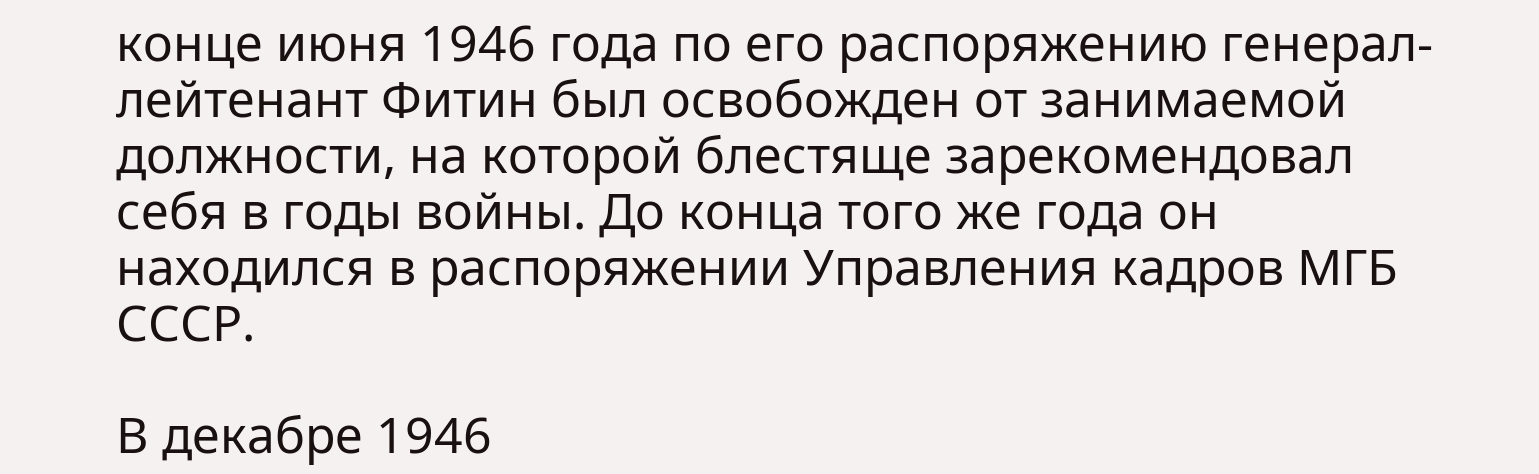конце июня 1946 года по его распоряжению генерал-лейтенант Фитин был освобожден от занимаемой должности, на которой блестяще зарекомендовал себя в годы войны. До конца того же года он находился в распоряжении Управления кадров МГБ СССР.

В декабре 1946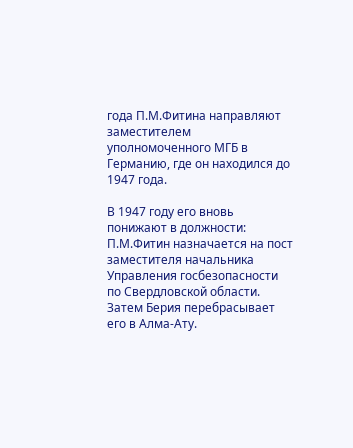года П.М.Фитина направляют заместителем уполномоченного МГБ в Германию, где он находился до 1947 года.

В 1947 году его вновь понижают в должности: П.М.Фитин назначается на пост заместителя начальника Управления госбезопасности по Свердловской области. Затем Берия перебрасывает его в Алма-Ату.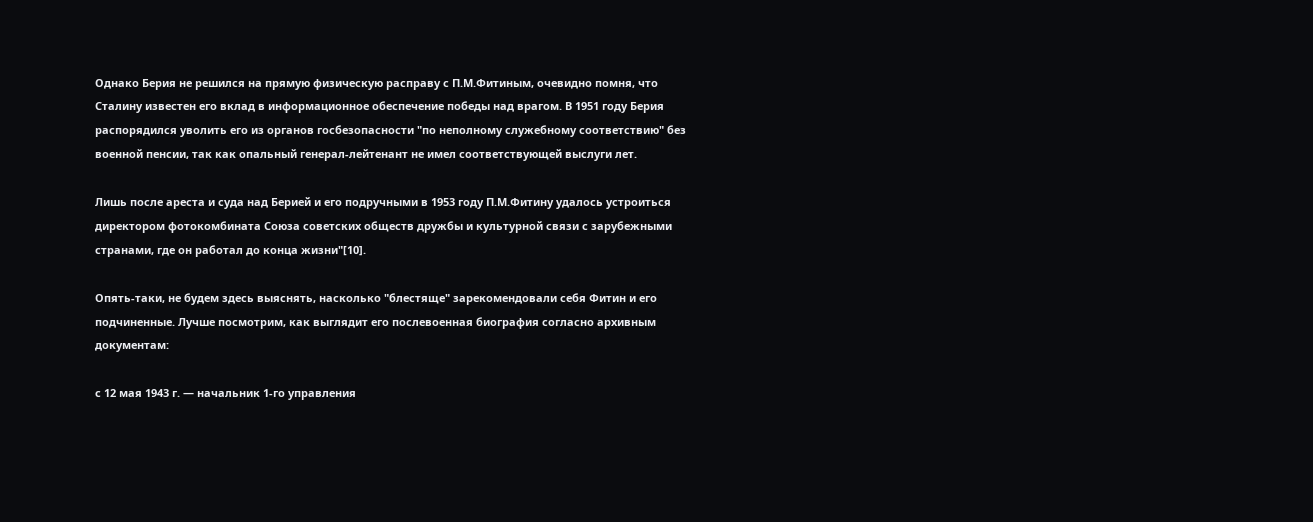Однако Берия не решился на прямую физическую расправу с П.М.Фитиным, очевидно помня, что Сталину известен его вклад в информационное обеспечение победы над врагом. В 1951 году Берия распорядился уволить его из органов госбезопасности "по неполному служебному соответствию" без военной пенсии, так как опальный генерал-лейтенант не имел соответствующей выслуги лет.

Лишь после ареста и суда над Берией и его подручными в 1953 году П.М.Фитину удалось устроиться директором фотокомбината Союза советских обществ дружбы и культурной связи с зарубежными странами, где он работал до конца жизни"[10].

Опять-таки, не будем здесь выяснять, насколько "блестяще" зарекомендовали себя Фитин и его подчиненные. Лучше посмотрим, как выглядит его послевоенная биография согласно архивным документам:

с 12 мая 1943 г. — начальник 1-го управления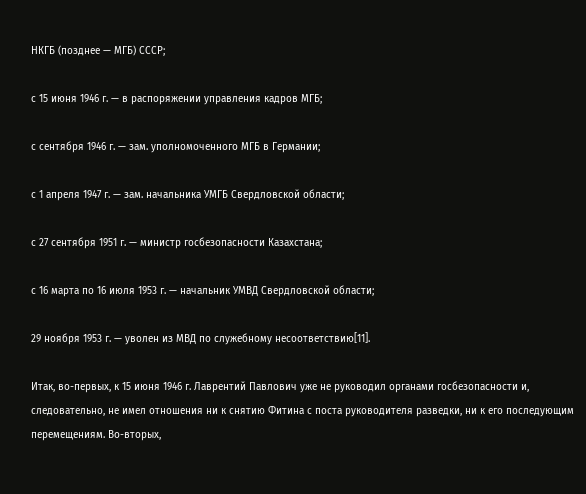НКГБ (позднее — МГБ) СССР;

с 15 июня 1946 г. — в распоряжении управления кадров МГБ;

с сентября 1946 г. — зам. уполномоченного МГБ в Германии;

с 1 апреля 1947 г. — зам. начальника УМГБ Свердловской области;

с 27 сентября 1951 г. — министр госбезопасности Казахстана;

с 16 марта по 16 июля 1953 г. — начальник УМВД Свердловской области;

29 ноября 1953 г. — уволен из МВД по служебному несоответствию[11].

Итак, во-первых, к 15 июня 1946 г. Лаврентий Павлович уже не руководил органами госбезопасности и, следовательно, не имел отношения ни к снятию Фитина с поста руководителя разведки, ни к его последующим перемещениям. Во-вторых,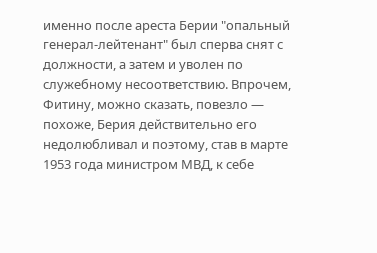именно после ареста Берии "опальный генерал-лейтенант" был сперва снят с должности, а затем и уволен по служебному несоответствию. Впрочем, Фитину, можно сказать, повезло — похоже, Берия действительно его недолюбливал и поэтому, став в марте 1953 года министром МВД, к себе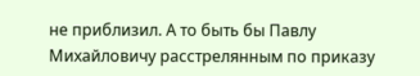не приблизил. А то быть бы Павлу Михайловичу расстрелянным по приказу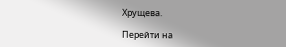Хрущева.

Перейти на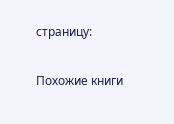страницу:

Похожие книги